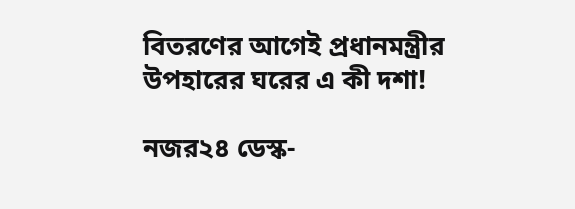বিতরণের আগেই প্রধানমন্ত্রীর উপহারের ঘরের এ কী দশা!

নজর২৪ ডেস্ক-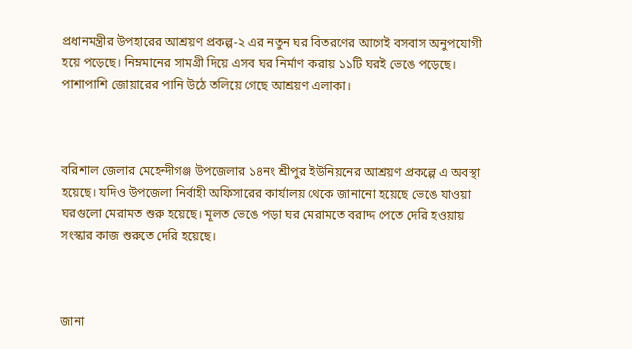প্রধানমন্ত্রীর উপহারের আশ্রয়ণ প্রকল্প-২ এর নতুন ঘর বিতরণের আগেই বসবাস অনুপযোগী হয়ে পড়েছে। নিম্নমানের সামগ্রী দিয়ে এসব ঘর নির্মাণ করায় ১১টি ঘরই ভেঙে পড়েছে। পাশাপাশি জোয়ারের পানি উঠে তলিয়ে গেছে আশ্রয়ণ এলাকা।



বরিশাল জেলার মেহেন্দীগঞ্জ উপজেলার ১৪নং শ্রীপুর ইউনিয়নের আশ্রয়ণ প্রকল্পে এ অবস্থা হয়েছে। যদিও উপজেলা নির্বাহী অফিসারের কার্যালয় থেকে জানানো হয়েছে ভেঙে যাওয়া ঘরগুলো মেরামত শুরু হয়েছে। মূলত ভেঙে পড়া ঘর মেরামতে বরাদ্দ পেতে দেরি হওয়ায় সংস্কার কাজ শুরুতে দেরি হয়েছে।



জানা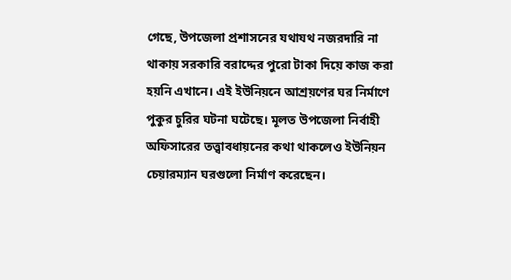গেছে, উপজেলা প্রশাসনের যথাযথ নজরদারি না থাকায় সরকারি বরাদ্দের পুরো টাকা দিয়ে কাজ করা হয়নি এখানে। এই ইউনিয়নে আশ্রয়ণের ঘর নির্মাণে পুকুর চুরির ঘটনা ঘটেছে। মূলত উপজেলা নির্বাহী অফিসারের তত্ত্বাবধায়নের কথা থাকলেও ইউনিয়ন চেয়ারম্যান ঘরগুলো নির্মাণ করেছেন।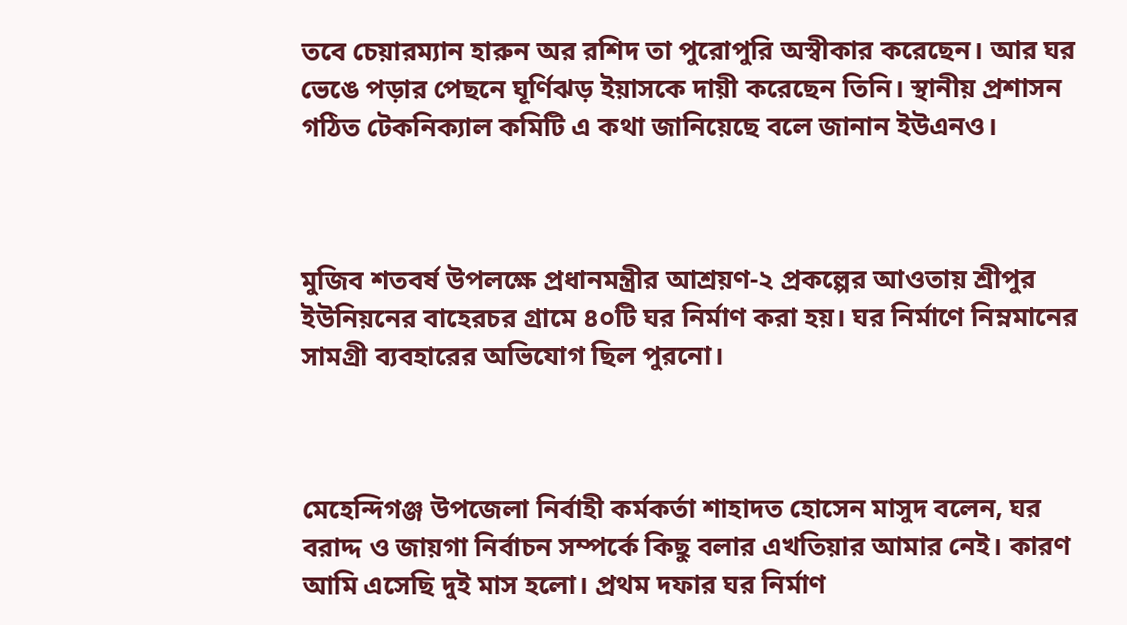তবে চেয়ারম্যান হারুন অর রশিদ তা পুরোপুরি অস্বীকার করেছেন। আর ঘর ভেঙে পড়ার পেছনে ঘূর্ণিঝড় ইয়াসকে দায়ী করেছেন তিনি। স্থানীয় প্রশাসন গঠিত টেকনিক্যাল কমিটি এ কথা জানিয়েছে বলে জানান ইউএনও।



মুজিব শতবর্ষ উপলক্ষে প্রধানমন্ত্রীর আশ্রয়ণ-২ প্রকল্পের আওতায় শ্রীপুর ইউনিয়নের বাহেরচর গ্রামে ৪০টি ঘর নির্মাণ করা হয়। ঘর নির্মাণে নিম্নমানের সামগ্রী ব্যবহারের অভিযোগ ছিল পুরনো।



মেহেন্দিগঞ্জ উপজেলা নির্বাহী কর্মকর্তা শাহাদত হোসেন মাসুদ বলেন, ঘর বরাদ্দ ও জায়গা নির্বাচন সম্পর্কে কিছু বলার এখতিয়ার আমার নেই। কারণ আমি এসেছি দুই মাস হলো। প্রথম দফার ঘর নির্মাণ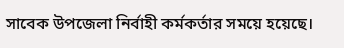সাবেক উপজেলা নির্বাহী কর্মকর্তার সময়ে হয়েছে।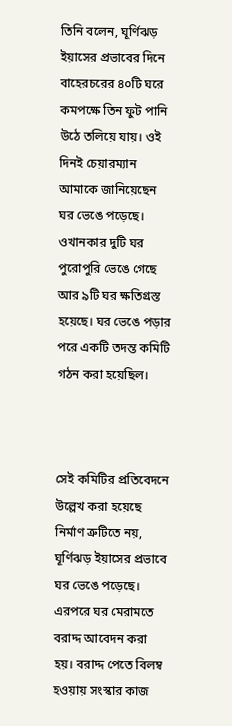তিনি বলেন, ঘূর্ণিঝড় ইয়াসের প্রভাবের দিনে বাহেরচরের ৪০টি ঘরে কমপক্ষে তিন ফুট পানি উঠে তলিয়ে যায়। ওই দিনই চেয়ারম্যান আমাকে জানিয়েছেন ঘর ভেঙে পড়েছে। ওখানকার দুটি ঘর পুরোপুরি ভেঙে গেছে আর ৯টি ঘর ক্ষতিগ্রস্ত হয়েছে। ঘর ভেঙে পড়ার পরে একটি তদন্ত কমিটি গঠন করা হয়েছিল।



সেই কমিটির প্রতিবেদনে উল্লেখ করা হয়েছে নির্মাণ ত্রুটিতে নয়, ঘূর্ণিঝড় ইয়াসের প্রভাবে ঘর ভেঙে পড়েছে। এরপরে ঘর মেরামতে বরাদ্দ আবেদন করা হয়। বরাদ্দ পেতে বিলম্ব হওয়ায় সংস্কার কাজ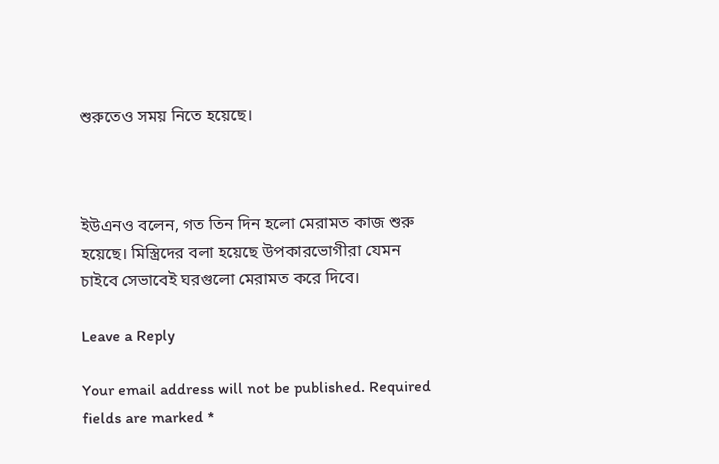শুরুতেও সময় নিতে হয়েছে।



ইউএনও বলেন, গত তিন দিন হলো মেরামত কাজ শুরু হয়েছে। মিস্ত্রিদের বলা হয়েছে উপকারভোগীরা যেমন চাইবে সেভাবেই ঘরগুলো মেরামত করে দিবে।

Leave a Reply

Your email address will not be published. Required fields are marked *